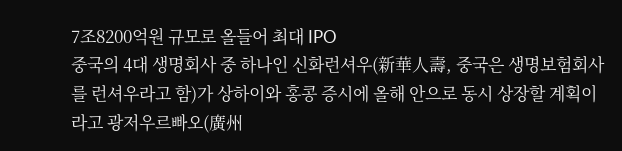7조8200억원 규모로 올들어 최대 IPO
중국의 4대 생명회사 중 하나인 신화런셔우(新華人壽, 중국은 생명보험회사를 런셔우라고 함)가 상하이와 홍콩 증시에 올해 안으로 동시 상장할 계획이라고 광저우르빠오(廣州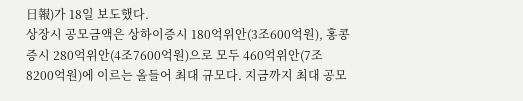日報)가 18일 보도했다.
상장시 공모금액은 상하이증시 180억위안(3조600억원), 홍콩증시 280억위안(4조7600억원)으로 모두 460억위안(7조8200억원)에 이르는 올들어 최대 규모다. 지금까지 최대 공모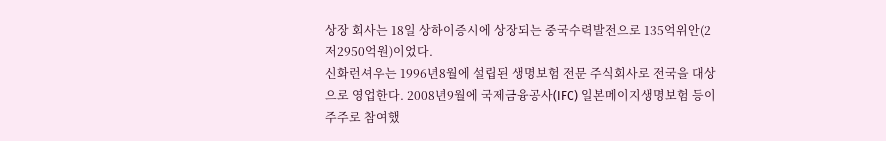상장 회사는 18일 상하이증시에 상장되는 중국수력발전으로 135억위안(2저2950억원)이었다.
신화런셔우는 1996년8월에 설립된 생명보험 전문 주식회사로 전국을 대상으로 영업한다. 2008년9월에 국제금융공사(IFC) 일본메이지생명보험 등이 주주로 참여했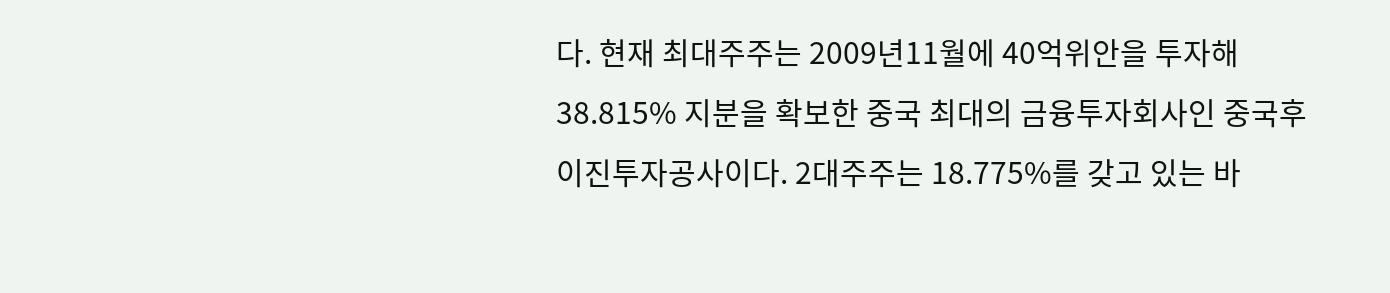다. 현재 최대주주는 2009년11월에 40억위안을 투자해 38.815% 지분을 확보한 중국 최대의 금융투자회사인 중국후이진투자공사이다. 2대주주는 18.775%를 갖고 있는 바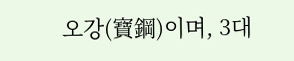오강(寶鋼)이며, 3대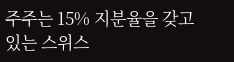주주는 15% 지분율을 갖고 있는 스위스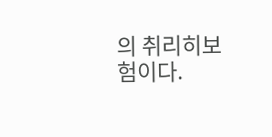의 취리히보험이다.